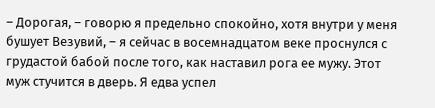– Дорогая, – говорю я предельно спокойно, хотя внутри у меня бушует Везувий, – я сейчас в восемнадцатом веке проснулся с грудастой бабой после того, как наставил рога ее мужу. Этот муж стучится в дверь. Я едва успел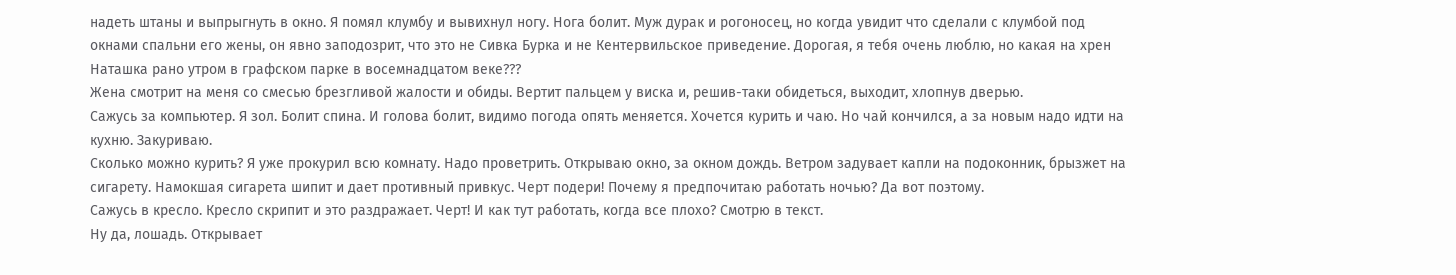надеть штаны и выпрыгнуть в окно. Я помял клумбу и вывихнул ногу. Нога болит. Муж дурак и рогоносец, но когда увидит что сделали с клумбой под окнами спальни его жены, он явно заподозрит, что это не Сивка Бурка и не Кентервильское приведение. Дорогая, я тебя очень люблю, но какая на хрен Наташка рано утром в графском парке в восемнадцатом веке???
Жена смотрит на меня со смесью брезгливой жалости и обиды. Вертит пальцем у виска и, решив-таки обидеться, выходит, хлопнув дверью.
Сажусь за компьютер. Я зол. Болит спина. И голова болит, видимо погода опять меняется. Хочется курить и чаю. Но чай кончился, а за новым надо идти на кухню. Закуриваю.
Сколько можно курить? Я уже прокурил всю комнату. Надо проветрить. Открываю окно, за окном дождь. Ветром задувает капли на подоконник, брызжет на сигарету. Намокшая сигарета шипит и дает противный привкус. Черт подери! Почему я предпочитаю работать ночью? Да вот поэтому.
Сажусь в кресло. Кресло скрипит и это раздражает. Черт! И как тут работать, когда все плохо? Смотрю в текст.
Ну да, лошадь. Открывает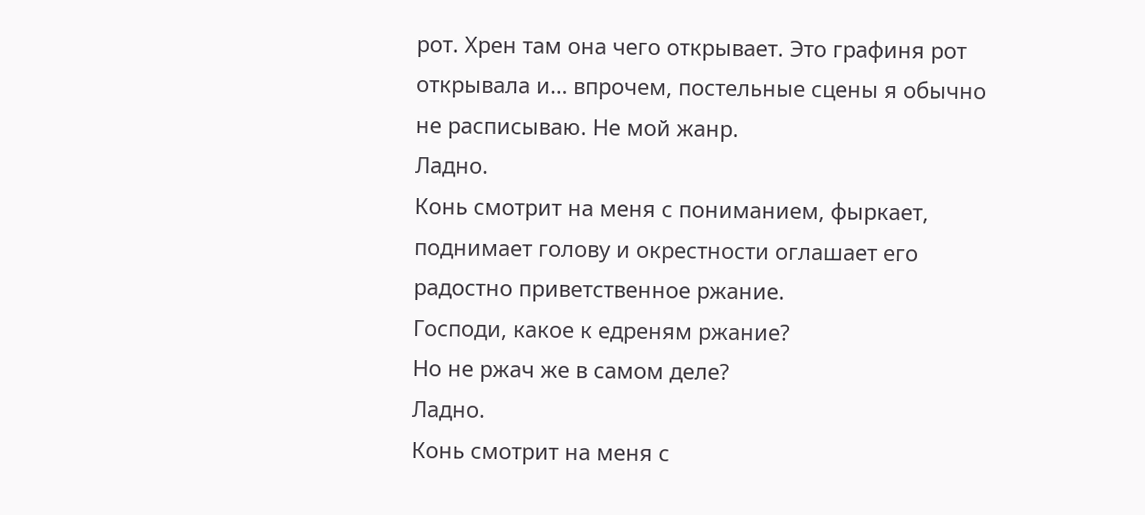рот. Хрен там она чего открывает. Это графиня рот открывала и… впрочем, постельные сцены я обычно не расписываю. Не мой жанр.
Ладно.
Конь смотрит на меня с пониманием, фыркает, поднимает голову и окрестности оглашает его радостно приветственное ржание.
Господи, какое к едреням ржание?
Но не ржач же в самом деле?
Ладно.
Конь смотрит на меня с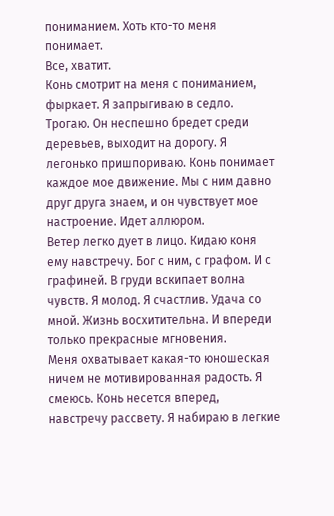пониманием. Хоть кто-то меня понимает.
Все, хватит.
Конь смотрит на меня с пониманием, фыркает. Я запрыгиваю в седло. Трогаю. Он неспешно бредет среди деревьев, выходит на дорогу. Я легонько пришпориваю. Конь понимает каждое мое движение. Мы с ним давно друг друга знаем, и он чувствует мое настроение. Идет аллюром.
Ветер легко дует в лицо. Кидаю коня ему навстречу. Бог с ним, с графом. И с графиней. В груди вскипает волна чувств. Я молод. Я счастлив. Удача со мной. Жизнь восхитительна. И впереди только прекрасные мгновения.
Меня охватывает какая-то юношеская ничем не мотивированная радость. Я смеюсь. Конь несется вперед, навстречу рассвету. Я набираю в легкие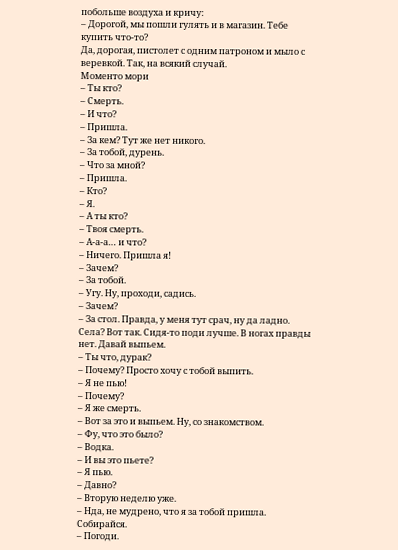побольше воздуха и кричу:
– Дорогой, мы пошли гулять и в магазин. Тебе купить что-то?
Да, дорогая, пистолет с одним патроном и мыло с веревкой. Так, на всякий случай.
Моменто мори
– Ты кто?
– Смерть.
– И что?
– Пришла.
– За кем? Тут же нет никого.
– За тобой, дурень.
– Что за мной?
– Пришла.
– Кто?
– Я.
– А ты кто?
– Твоя смерть.
– А-а-а… и что?
– Ничего. Пришла я!
– Зачем?
– За тобой.
– Угу. Ну, проходи, садись.
– Зачем?
– За стол. Правда, у меня тут срач, ну да ладно. Села? Вот так. Сидя-то поди лучше. В ногах правды нет. Давай выпьем.
– Ты что, дурак?
– Почему? Просто хочу с тобой выпить.
– Я не пью!
– Почему?
– Я же смерть.
– Вот за это и выпьем. Ну, со знакомством.
– Фу, что это было?
– Водка.
– И вы это пьете?
– Я пью.
– Давно?
– Вторую неделю уже.
– Нда, не мудрено, что я за тобой пришла. Собирайся.
– Погоди.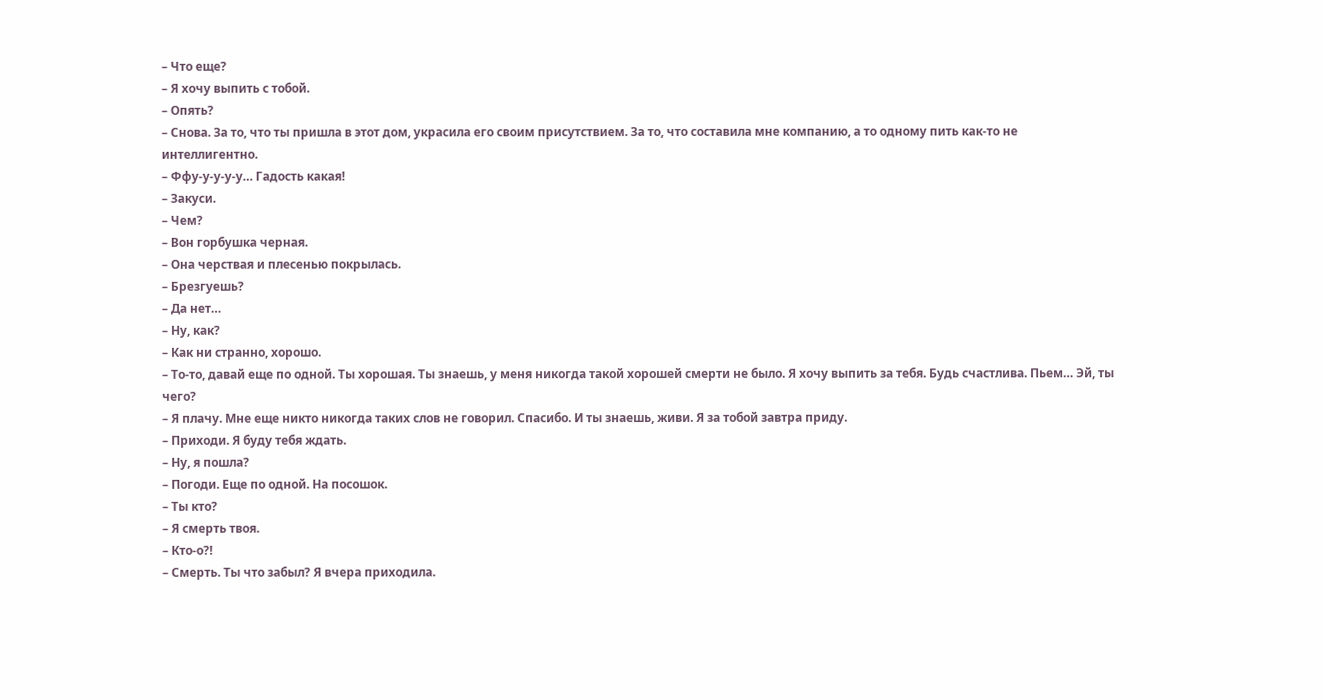– Что еще?
– Я хочу выпить с тобой.
– Опять?
– Снова. За то, что ты пришла в этот дом, украсила его своим присутствием. За то, что составила мне компанию, а то одному пить как-то не интеллигентно.
– Ффу-у-у-у-у… Гадость какая!
– Закуси.
– Чем?
– Вон горбушка черная.
– Она черствая и плесенью покрылась.
– Брезгуешь?
– Да нет…
– Ну, как?
– Как ни странно, хорошо.
– То-то, давай еще по одной. Ты хорошая. Ты знаешь, у меня никогда такой хорошей смерти не было. Я хочу выпить за тебя. Будь счастлива. Пьем… Эй, ты чего?
– Я плачу. Мне еще никто никогда таких слов не говорил. Спасибо. И ты знаешь, живи. Я за тобой завтра приду.
– Приходи. Я буду тебя ждать.
– Ну, я пошла?
– Погоди. Еще по одной. На посошок.
– Ты кто?
– Я смерть твоя.
– Кто-о?!
– Смерть. Ты что забыл? Я вчера приходила.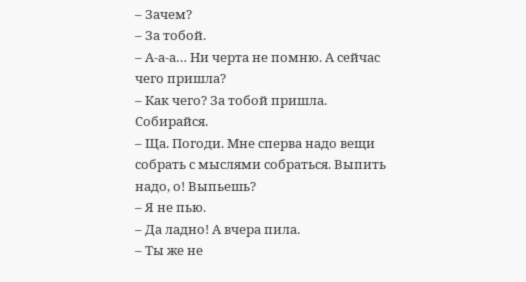– Зачем?
– За тобой.
– А-а-а… Ни черта не помню. А сейчас чего пришла?
– Как чего? За тобой пришла. Собирайся.
– Ща. Погоди. Мне сперва надо вещи собрать с мыслями собраться. Выпить надо, о! Выпьешь?
– Я не пью.
– Да ладно! А вчера пила.
– Ты же не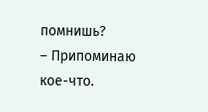помнишь?
– Припоминаю кое-что.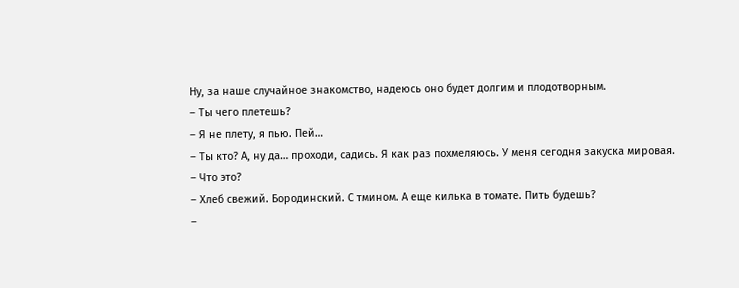Ну, за наше случайное знакомство, надеюсь оно будет долгим и плодотворным.
– Ты чего плетешь?
– Я не плету, я пью. Пей…
– Ты кто? А, ну да… проходи, садись. Я как раз похмеляюсь. У меня сегодня закуска мировая.
– Что это?
– Хлеб свежий. Бородинский. С тмином. А еще килька в томате. Пить будешь?
–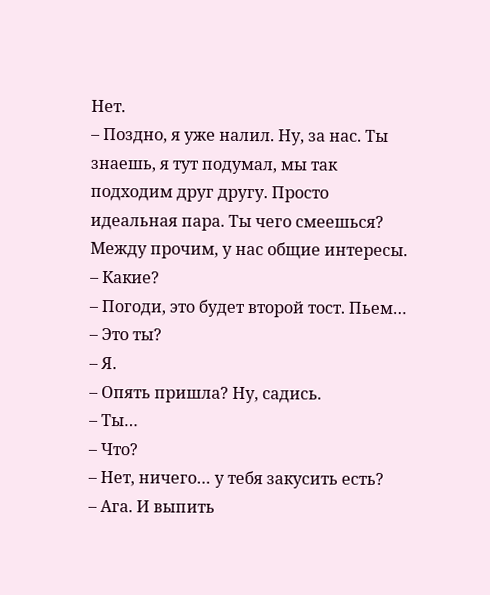Нет.
– Поздно, я уже налил. Ну, за нас. Ты знаешь, я тут подумал, мы так подходим друг другу. Просто идеальная пара. Ты чего смеешься? Между прочим, у нас общие интересы.
– Какие?
– Погоди, это будет второй тост. Пьем…
– Это ты?
– Я.
– Опять пришла? Ну, садись.
– Ты…
– Что?
– Нет, ничего… у тебя закусить есть?
– Ага. И выпить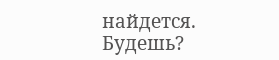найдется. Будешь?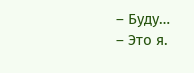– Буду…
– Это я.